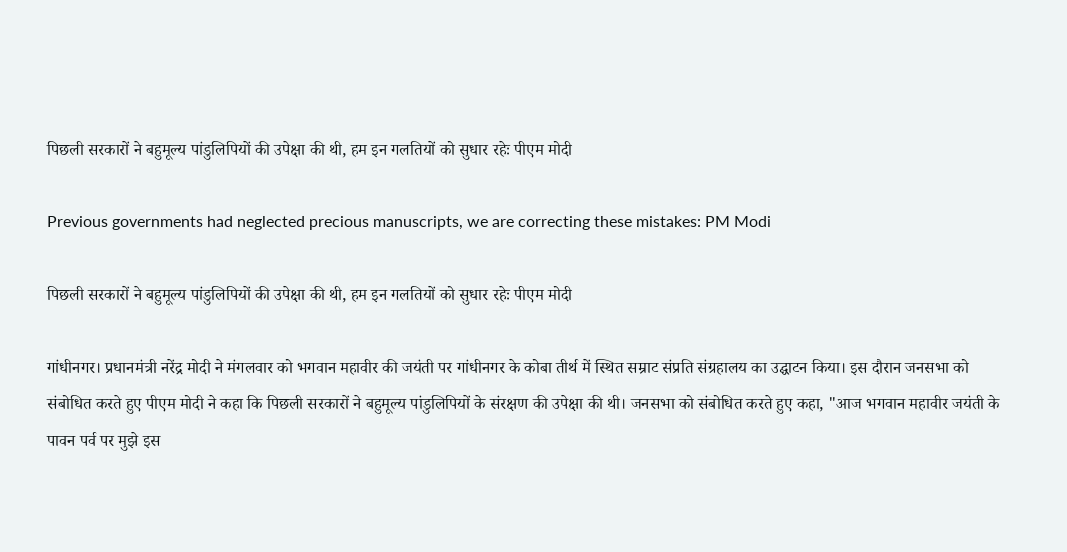पिछली सरकारों ने बहुमूल्य पांडुलिपियों की उपेक्षा की थी, हम इन गलतियों को सुधार रहेः पीएम मोदी

Previous governments had neglected precious manuscripts, we are correcting these mistakes: PM Modi

पिछली सरकारों ने बहुमूल्य पांडुलिपियों की उपेक्षा की थी, हम इन गलतियों को सुधार रहेः पीएम मोदी

गांधीनगर। प्रधानमंत्री नरेंद्र मोदी ने मंगलवार को भगवान महावीर की जयंती पर गांधीनगर के कोबा तीर्थ में स्थित सम्राट संप्रति संग्रहालय का उद्घाटन किया। इस दौरान जनसभा को संबोधित करते हुए पीएम मोदी ने कहा कि पिछली सरकारों ने बहुमूल्य पांडुलिपियों के संरक्षण की उपेक्षा की थी। जनसभा को संबोधित करते हुए कहा, "आज भगवान महावीर जयंती के पावन पर्व पर मुझे इस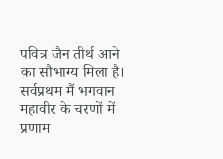पवित्र जैन तीर्थ आने का सौभाग्य मिला है। सर्वप्रथम मैं भगवान महावीर के चरणों में प्रणाम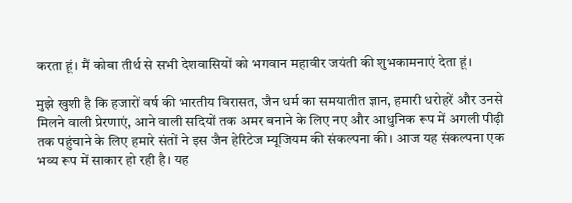करता हूं। मैं कोबा तीर्थ से सभी देशवासियों को भगवान महावीर जयंती की शुभकामनाएं देता हूं।

मुझे खुशी है कि हजारों वर्ष की भारतीय विरासत, जैन धर्म का समयातीत ज्ञान, हमारी धरोहरें और उनसे मिलने वाली प्रेरणाएं, आने वाली सदियों तक अमर बनाने के लिए नए और आधुनिक रूप में अगली पीढ़ी तक पहुंचाने के लिए हमारे संतों ने इस जैन हेरिटेज म्यूजियम की संकल्पना की। आज यह संकल्पना एक भव्य रूप में साकार हो रही है। यह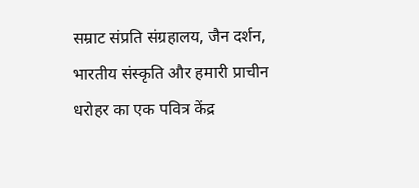सम्राट संप्रति संग्रहालय, जैन दर्शन, भारतीय संस्कृति और हमारी प्राचीन धरोहर का एक पवित्र केंद्र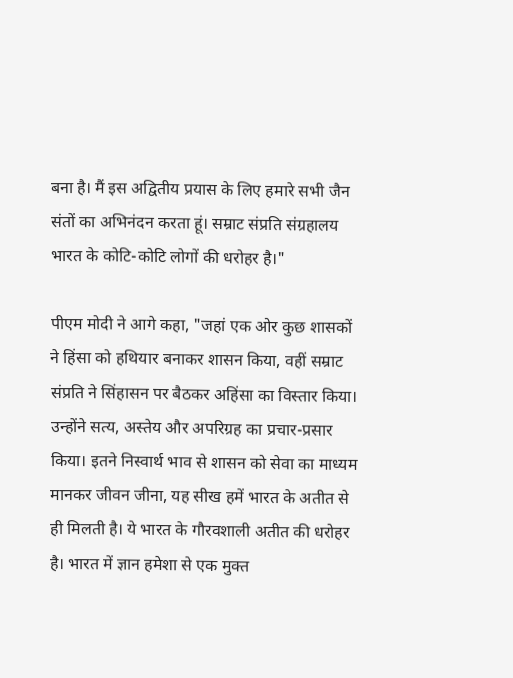बना है। मैं इस अद्वितीय प्रयास के लिए हमारे सभी जैन संतों का अभिनंदन करता हूं। सम्राट संप्रति संग्रहालय भारत के कोटि-कोटि लोगों की धरोहर है।"

पीएम मोदी ने आगे कहा, "जहां एक ओर कुछ शासकों ने हिंसा को हथियार बनाकर शासन किया, वहीं सम्राट संप्रति ने सिंहासन पर बैठकर अहिंसा का विस्तार किया। उन्होंने सत्य, अस्तेय और अपरिग्रह का प्रचार-प्रसार किया। इतने निस्वार्थ भाव से शासन को सेवा का माध्यम मानकर जीवन जीना, यह सीख हमें भारत के अतीत से ही मिलती है। ये भारत के गौरवशाली अतीत की धरोहर है। भारत में ज्ञान हमेशा से एक मुक्त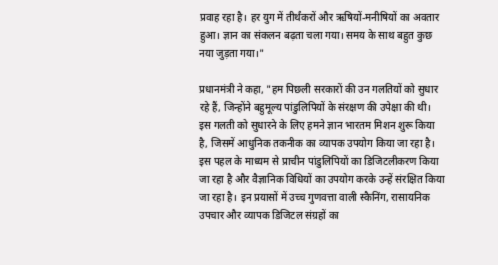प्रवाह रहा है। हर युग में तीर्थंकरों और ऋषियों-मनीषियों का अवतार हुआ। ज्ञान का संकलन बढ़ता चला गया। समय के साथ बहुत कुछ नया जुड़ता गया।"

प्रधानमंत्री ने कहा, "हम पिछली सरकारों की उन गलतियों को सुधार रहे हैं, जिन्होंने बहुमूल्य पांडुलिपियों के संरक्षण की उपेक्षा की थी। इस गलती को सुधारने के लिए हमने ज्ञान भारतम मिशन शुरू किया है, जिसमें आधुनिक तकनीक का व्यापक उपयोग किया जा रहा है। इस पहल के माध्यम से प्राचीन पांडुलिपियों का डिजिटलीकरण किया जा रहा है और वैज्ञानिक विधियों का उपयोग करके उन्हें संरक्षित किया जा रहा है। इन प्रयासों में उच्च गुणवत्ता वाली स्कैनिंग, रासायनिक उपचार और व्यापक डिजिटल संग्रहों का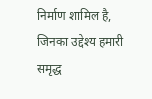निर्माण शामिल है, जिनका उद्देश्य हमारी समृद्ध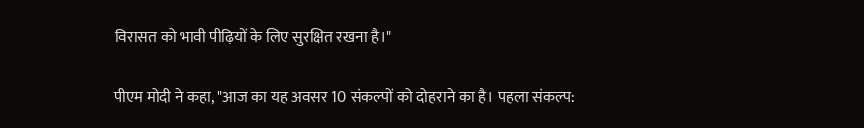विरासत को भावी पीढ़ियों के लिए सुरक्षित रखना है।"

पीएम मोदी ने कहा, "आज का यह अवसर 10 संकल्पों को दोहराने का है। पहला संकल्प: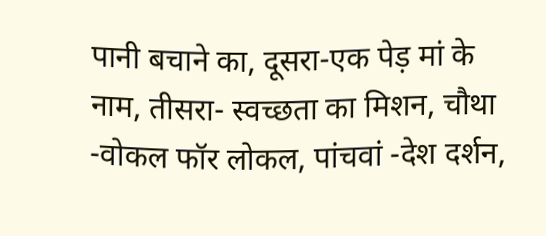पानी बचाने का, दूसरा-एक पेड़ मां के नाम, तीसरा- स्वच्छता का मिशन, चौथा -वोकल फॉर लोकल, पांचवां -देश दर्शन,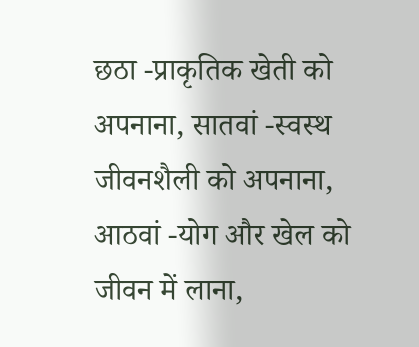छठा -प्राकृतिक खेती को अपनाना, सातवां -स्वस्थ जीवनशैली को अपनाना, आठवां -योग और खेल को जीवन में लाना,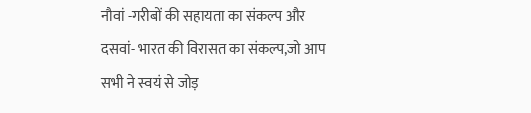नौवां -गरीबों की सहायता का संकल्प और दसवां- भारत की विरासत का संकल्प,जो आप सभी ने स्वयं से जोड़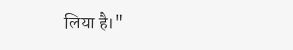लिया है।"